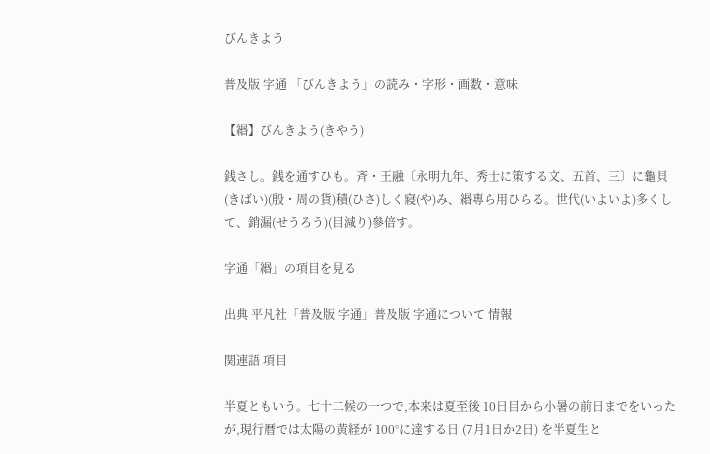びんきよう

普及版 字通 「びんきよう」の読み・字形・画数・意味

【緡】びんきよう(きやう)

銭さし。銭を通すひも。斉・王融〔永明九年、秀士に策する文、五首、三〕に龜貝(きばい)(殷・周の貨)積(ひさ)しく寢(や)み、緡專ら用ひらる。世代(いよいよ)多くして、銷漏(せうろう)(目減り)參倍す。

字通「緡」の項目を見る

出典 平凡社「普及版 字通」普及版 字通について 情報

関連語 項目

半夏ともいう。七十二候の一つで,本来は夏至後 10日目から小暑の前日までをいったが,現行暦では太陽の黄経が 100°に達する日 (7月1日か2日) を半夏生と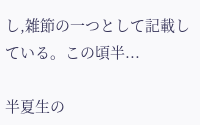し,雑節の一つとして記載している。この頃半...

半夏生の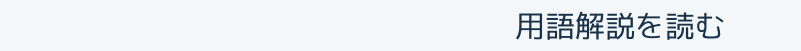用語解説を読む